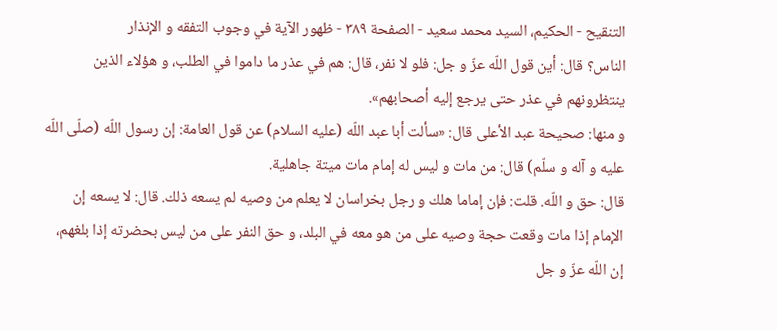التنقيح - الحكيم، السيد محمد سعيد - الصفحة ٣٨٩ - ظهور الآية في وجوب التفقه و الإنذار
الناس؟ قال: أين قول اللّه عزّ و جل: فلو لا نفر، قال: هم في عذر ما داموا في الطلب، و هؤلاء الذين ينتظرونهم في عذر حتى يرجع إليه أصحابهم».
و منها: صحيحة عبد الأعلى قال: «سألت أبا عبد اللّه (عليه السلام) عن قول العامة: إن رسول اللّه (صلّى اللّه عليه و آله و سلّم) قال: من مات و ليس له إمام مات ميتة جاهلية.
قال: حق و اللّه. قلت: فإن إماما هلك و رجل بخراسان لا يعلم من وصيه لم يسعه ذلك. قال: لا يسعه إن الإمام إذا مات وقعت حجة وصيه على من هو معه في البلد، و حق النفر على من ليس بحضرته إذا بلغهم، إن اللّه عزّ و جل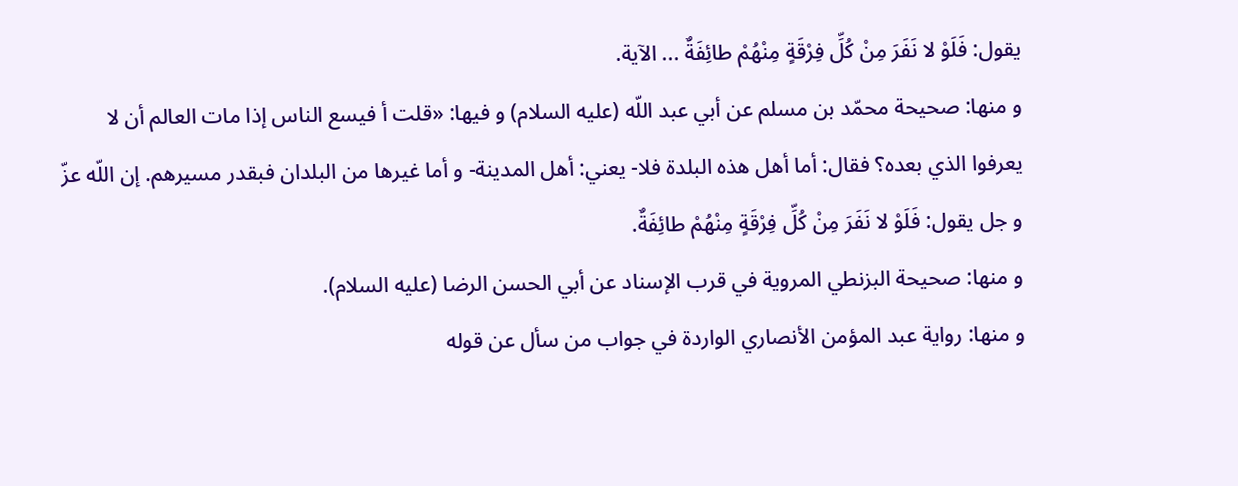يقول: فَلَوْ لا نَفَرَ مِنْ كُلِّ فِرْقَةٍ مِنْهُمْ طائِفَةٌ ... الآية.
و منها: صحيحة محمّد بن مسلم عن أبي عبد اللّه (عليه السلام) و فيها: «قلت أ فيسع الناس إذا مات العالم أن لا يعرفوا الذي بعده؟ فقال: أما أهل هذه البلدة فلا- يعني: أهل المدينة- و أما غيرها من البلدان فبقدر مسيرهم. إن اللّه عزّ و جل يقول: فَلَوْ لا نَفَرَ مِنْ كُلِّ فِرْقَةٍ مِنْهُمْ طائِفَةٌ.
و منها: صحيحة البزنطي المروية في قرب الإسناد عن أبي الحسن الرضا (عليه السلام).
و منها: رواية عبد المؤمن الأنصاري الواردة في جواب من سأل عن قوله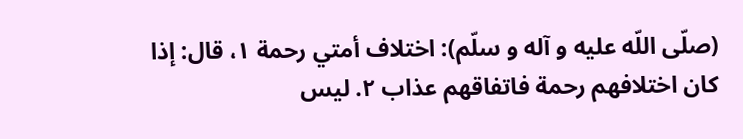(صلّى اللّه عليه و آله و سلّم): اختلاف أمتي رحمة ١، قال: إذا كان اختلافهم رحمة فاتفاقهم عذاب ٢. ليس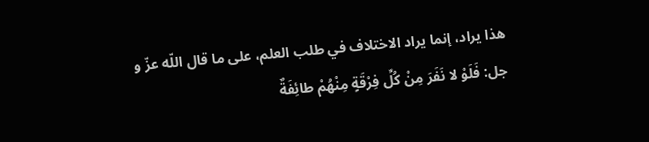هذا يراد، إنما يراد الاختلاف في طلب العلم، على ما قال اللّه عزّ و جل: فَلَوْ لا نَفَرَ مِنْ كُلِّ فِرْقَةٍ مِنْهُمْ طائِفَةٌ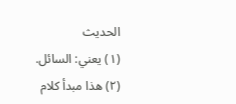الحديث
(١) يعني: السائل.
(٢) هذا مبدأ كلام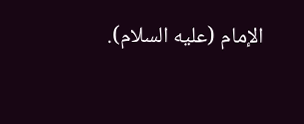الإمام (عليه السلام).